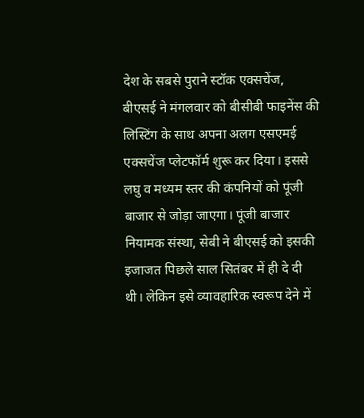देश के सबसे पुराने स्टॉक एक्सचेंज, बीएसई ने मंगलवार को बीसीबी फाइनेंस की लिस्टिंग के साथ अपना अलग एसएमई एक्सचेंज प्लेटफॉर्म शुरू कर दिया। इससे लघु व मध्यम स्तर की कंपनियों को पूंजी बाजार से जोड़ा जाएगा। पूंजी बाजार नियामक संस्था, सेबी ने बीएसई को इसकी इजाजत पिछले साल सितंबर में ही दे दी थी। लेकिन इसे व्यावहारिक स्वरूप देने में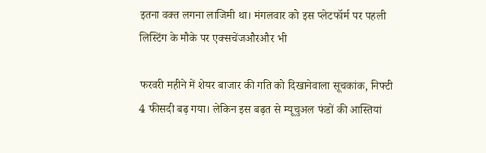इतना वक्त लगना लाजिमी था। मंगलवार को इस प्लेटफॉर्म पर पहली लिस्टिंग के मौके पर एक्सचेंजऔरऔर भी

फरवरी महीने में शेयर बाजार की गति को दिखानेवाला सूचकांक, निफ्टी 4 फीसदी बढ़ गया। लेकिन इस बढ़त से म्यूचुअल फंडों की आस्तियां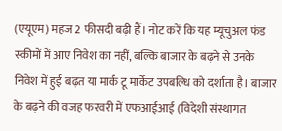(एयूएम) महज 2 फीसदी बढ़ी हैं। नोट करें कि यह म्यूचुअल फंड स्कीमों में आए निवेश का नहीं, बल्कि बाजार के बढ़ने से उनके निवेश में हुई बढ़त या मार्क टू मार्केट उपबल्धि को दर्शाता है। बाजार के बढ़ने की वजह फरवरी में एफआईआई (विदेशी संस्थागत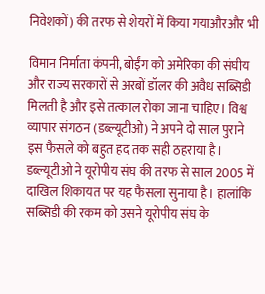निवेशकों) की तरफ से शेयरों में किया गयाऔरऔर भी

विमान निर्माता कंपनी, बोईंग को अमेरिका की संघीय और राज्य सरकारों से अरबों डॉलर की अवैध सब्सिडी मिलती है और इसे तत्काल रोका जाना चाहिए। विश्व व्यापार संगठन (डब्ल्यूटीओ) ने अपने दो साल पुराने इस फैसले को बहुत हद तक सही ठहराया है। डब्ल्यूटीओ ने यूरोपीय संघ की तरफ से साल 2005 में दाखिल शिकायत पर यह फैसला सुनाया है। हालांकि सब्सिडी की रकम को उसने यूरोपीय संघ के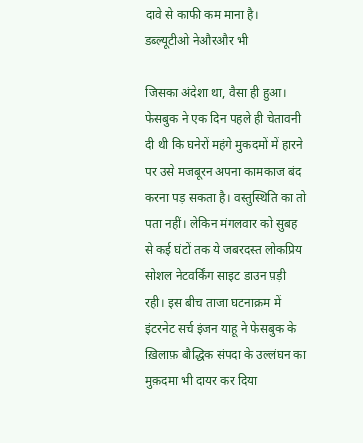दावे से काफी कम माना है। डब्ल्यूटीओ नेऔरऔर भी

जिसका अंदेशा था, वैसा ही हुआ। फेसबुक ने एक दिन पहले ही चेतावनी दी थी कि घनेरों महंगे मुकदमों में हारने पर उसे मजबूरन अपना कामकाज बंद करना पड़ सकता है। वस्तुस्थिति का तो पता नहीं। लेकिन मंगलवार को सुबह से कई घंटों तक ये जबरदस्त लोकप्रिय सोशल नेटवर्किंग साइट डाउन प़ड़ी रही। इस बीच ताजा घटनाक्रम में इंटरनेट सर्च इंजन याहू ने फेसबुक के ख़िलाफ़ बौद्धिक संपदा के उल्लंघन का मुक़दमा भी दायर कर दिया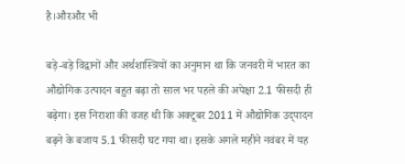है।औरऔर भी

बड़े-बड़े विद्वानों और अर्थशास्त्रियों का अनुमान था कि जनवरी में भारत का औद्योगिक उत्पादन बहुत बढ़ा तो साल भर पहले की अपेक्षा 2.1 फीसदी ही बढ़ेगा। इस निराशा की वजह थी कि अक्टूबर 2011 में औद्योगिक उद्पादन बढ़ने के बजाय 5.1 फीसदी घट गया था। इसके अगले महीने नवंबर में यह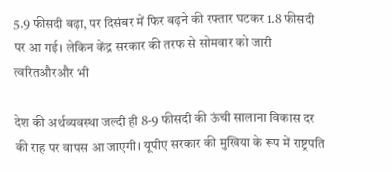5.9 फीसदी बढ़ा, पर दिसंबर में फिर बढ़ने की रफ्तार घटकर 1.8 फीसदी पर आ गई। लेकिन केंद्र सरकार की तरफ से सोमवार को जारी त्वरितऔरऔर भी

देश की अर्थव्यवस्था जल्दी ही 8-9 फीसदी की ऊंची सालाना विकास दर की राह पर वापस आ जाएगी। यूपीए सरकार की मुखिया के रूप में राष्ट्रपति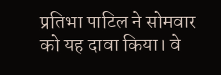प्रतिभा पाटिल ने सोमवार को यह दावा किया। वे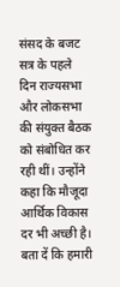संसद के बजट सत्र के पहले दिन राज्यसभा और लोकसभा की संयुक्त बैठक को संबोधित कर रही थीं। उन्होंने कहा कि मौजूदा  आर्थिक विकास दर भी अच्छी है। बता दें कि हमारी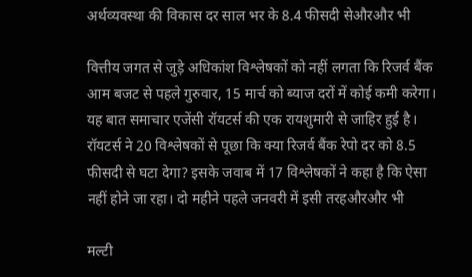अर्थव्यवस्था की विकास दर साल भर के 8.4 फीसदी सेऔरऔर भी

वित्तीय जगत से जुड़े अधिकांश विश्लेषकों को नहीं लगता कि रिजर्व बैंक आम बजट से पहले गुरुवार, 15 मार्च को ब्याज दरों में कोई कमी करेगा। यह बात समाचार एजेंसी रॉयटर्स की एक रायशुमारी से जाहिर हुई है। रॉयटर्स ने 20 विश्लेषकों से पूछा कि क्या रिजर्व बैंक रेपो दर को 8.5 फीसदी से घटा देगा? इसके जवाब में 17 विश्लेषकों ने कहा है कि ऐसा नहीं होने जा रहा। दो महीने पहले जनवरी में इसी तरहऔरऔर भी

मल्टी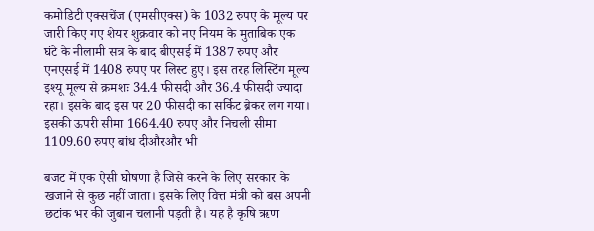कमोडिटी एक्सचेंज (एमसीएक्स) के 1032 रुपए के मूल्य पर जारी किए गए शेयर शुक्रवार को नए नियम के मुताबिक एक घंटे के नीलामी सत्र के बाद बीएसई में 1387 रुपए और एनएसई में 1408 रुपए पर लिस्ट हुए। इस तरह लिस्टिंग मूल्य इश्यू मूल्य से क्रमशः 34.4 फीसदी और 36.4 फीसदी ज्यादा रहा। इसके बाद इस पर 20 फीसदी का सर्किट ब्रेकर लग गया। इसकी ऊपरी सीमा 1664.40 रुपए और निचली सीमा 1109.60 रुपए बांध दीऔरऔर भी

बजट में एक ऐसी घोषणा है जिसे करने के लिए सरकार के खजाने से कुछ नहीं जाता। इसके लिए वित्त मंत्री को बस अपनी छटांक भर की जुबान चलानी पड़ती है। यह है कृषि ऋण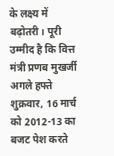के लक्ष्य में बढ़ोतरी। पूरी उम्मीद है कि वित्त मंत्री प्रणब मुखर्जी अगले हफ्ते शुक्रवार, 16 मार्च को 2012-13 का बजट पेश करते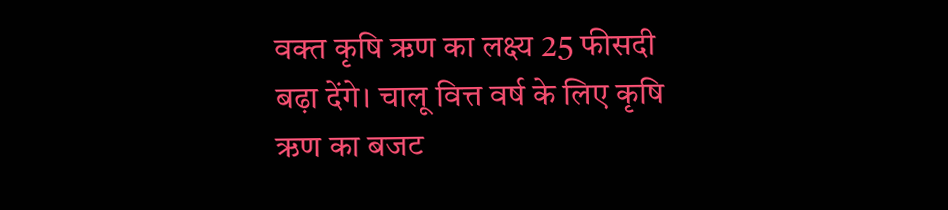वक्त कृषि ऋण का लक्ष्य 25 फीसदी बढ़ा देंगे। चालू वित्त वर्ष के लिए कृषि ऋण का बजट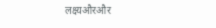लक्ष्यऔरऔर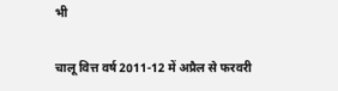भी

चालू वित्त वर्ष 2011-12 में अप्रैल से फरवरी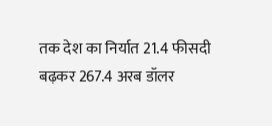तक देश का निर्यात 21.4 फीसदी बढ़कर 267.4 अरब डॉलर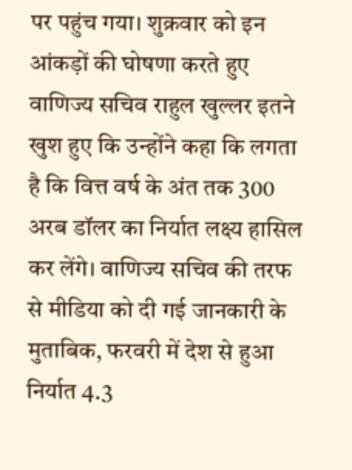पर पहुंच गया। शुक्रवार को इन आंकड़ों की घोषणा करते हुए वाणिज्य सचिव राहुल खुल्लर इतने खुश हुए कि उन्होंने कहा कि लगता है कि वित्त वर्ष के अंत तक 300 अरब डॉलर का निर्यात लक्ष्य हासिल कर लेंगे। वाणिज्य सचिव की तरफ से मीडिया को दी गई जानकारी के मुताबिक, फरवरी में देश से हुआ निर्यात 4.3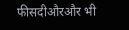फीसदीऔरऔर भी